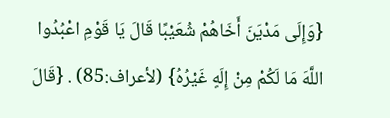{وَإِلَى مَدْيَنَ أَخَاهُمْ شُعَيْبًا قَالَ يَا قَوْمِ اعْبُدُوا اللَّهَ مَا لَكُمْ مِنْ إِلَهٍ غَيْرُهُ} (لأعراف:85) . {قَالَ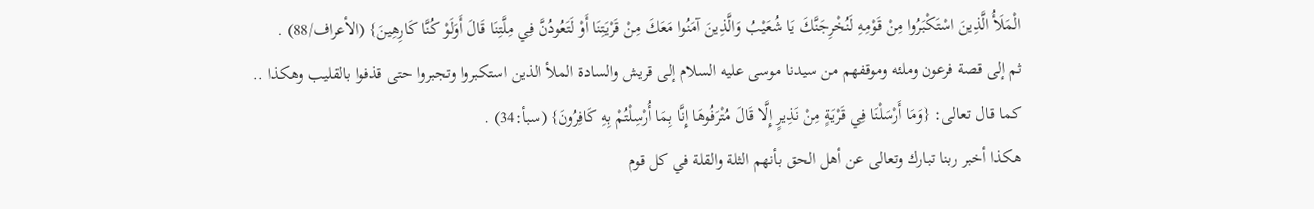الْمَلَأُ الَّذِينَ اسْتَكْبَرُوا مِنْ قَوْمِهِ لَنُخْرِجَنَّكَ يَا شُعَيْبُ وَالَّذِينَ آمَنُوا مَعَكَ مِنْ قَرْيَتِنَا أَوْ لَتَعُودُنَّ فِي مِلَّتِنَا قَالَ أَوَلَوْ كُنَّا كَارِهِينَ} (الأعراف/88) .
ثم إلى قصة فرعون وملئه وموقفهم من سيدنا موسى عليه السلام إلى قريش والسادة الملأ الذين استكبروا وتجبروا حتى قذفوا بالقليب وهكذا .. كما قال تعالى: {وَمَا أَرْسَلْنَا فِي قَرْيَةٍ مِنْ نَذِيرٍ إِلَّا قَالَ مُتْرَفُوهَا إِنَّا بِمَا أُرْسِلْتُمْ بِهِ كَافِرُونَ} (سبأ:34) .
هكذا أخبر ربنا تبارك وتعالى عن أهل الحق بأنهم الثلة والقلة في كل قوم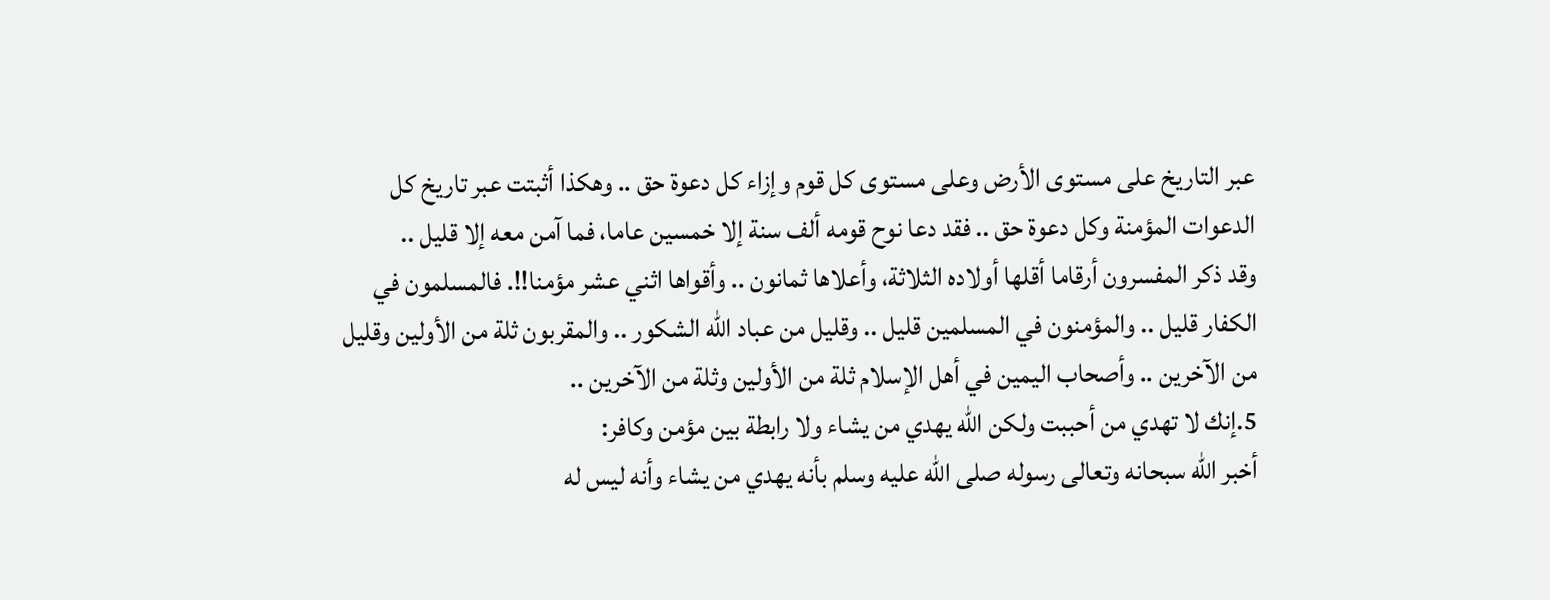عبر التاريخ على مستوى الأرض وعلى مستوى كل قوم وإزاء كل دعوة حق .. وهكذا أثبتت عبر تاريخ كل الدعوات المؤمنة وكل دعوة حق .. فقد دعا نوح قومه ألف سنة إلا خمسين عاما، فما آمن معه إلا قليل ..
وقد ذكر المفسرون أرقاما أقلها أولاده الثلاثة، وأعلاها ثمانون .. وأقواها اثني عشر مؤمنا!!. فالمسلمون في الكفار قليل .. والمؤمنون في المسلمين قليل .. وقليل من عباد الله الشكور .. والمقربون ثلة من الأولين وقليل من الآخرين .. وأصحاب اليمين في أهل الإسلام ثلة من الأولين وثلة من الآخرين ..
5.إنك لا تهدي من أحببت ولكن الله يهدي من يشاء ولا رابطة بين مؤمن وكافر:
أخبر الله سبحانه وتعالى رسوله صلى الله عليه وسلم بأنه يهدي من يشاء وأنه ليس له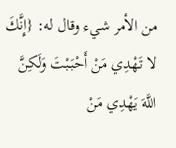من الأمر شيء وقال له: {إِنَّكَ لا تَهْدِي مَنْ أَحْبَبْتَ وَلَكِنَّ اللَّهَ يَهْدِي مَنْ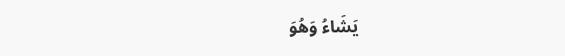يَشَاءُ وَهُوَ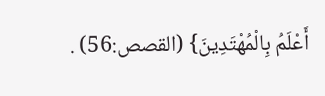أَعْلَمُ بِالْمُهْتَدِينَ} (القصص:56) .